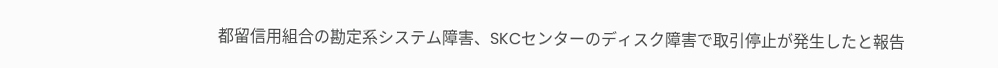都留信用組合の勘定系システム障害、SKCセンターのディスク障害で取引停止が発生したと報告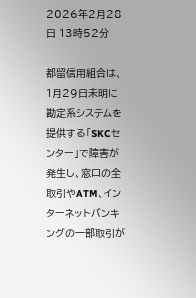2026年2月28日 13時52分

都留信用組合は、1月29日未明に勘定系システムを提供する「SKCセンター」で障害が発生し、窓口の全取引やATM、インターネットバンキングの一部取引が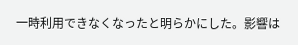一時利用できなくなったと明らかにした。影響は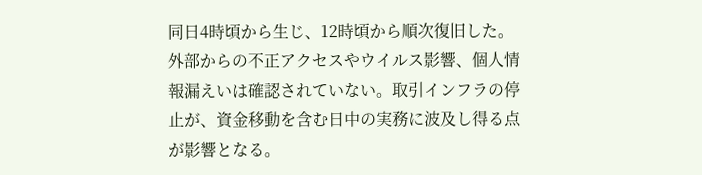同日4時頃から生じ、12時頃から順次復旧した。外部からの不正アクセスやウイルス影響、個人情報漏えいは確認されていない。取引インフラの停止が、資金移動を含む日中の実務に波及し得る点が影響となる。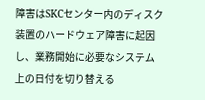障害はSKCセンター内のディスク装置のハードウェア障害に起因し、業務開始に必要なシステム上の日付を切り替える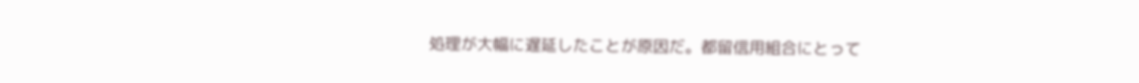処理が大幅に遅延したことが原因だ。都留信用組合にとって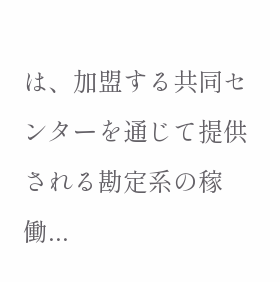は、加盟する共同センターを通じて提供される勘定系の稼働...